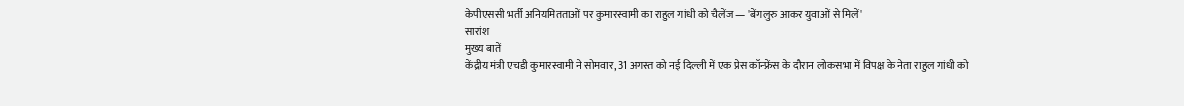केपीएससी भर्ती अनियमितताओं पर कुमारस्वामी का राहुल गांधी को चैलेंज — 'बेंगलुरु आकर युवाओं से मिलें'
सारांश
मुख्य बातें
केंद्रीय मंत्री एचडी कुमारस्वामी ने सोमवार, 31 अगस्त को नई दिल्ली में एक प्रेस कॉन्फ्रेंस के दौरान लोकसभा में विपक्ष के नेता राहुल गांधी को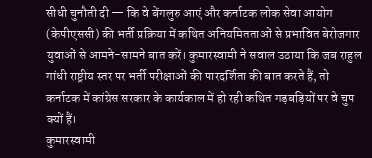सीधी चुनौती दी — कि वे बेंगलुरु आएं और कर्नाटक लोक सेवा आयोग (केपीएससी) की भर्ती प्रक्रिया में कथित अनियमितताओं से प्रभावित बेरोजगार युवाओं से आमने-सामने बात करें। कुमारस्वामी ने सवाल उठाया कि जब राहुल गांधी राष्ट्रीय स्तर पर भर्ती परीक्षाओं की पारदर्शिता की बात करते हैं, तो कर्नाटक में कांग्रेस सरकार के कार्यकाल में हो रही कथित गड़बड़ियों पर वे चुप क्यों हैं।
कुमारस्वामी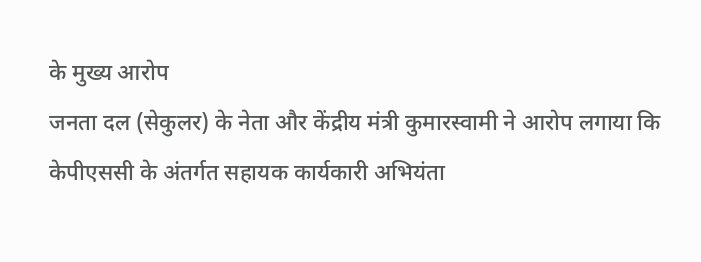के मुख्य आरोप
जनता दल (सेकुलर) के नेता और केंद्रीय मंत्री कुमारस्वामी ने आरोप लगाया कि केपीएससी के अंतर्गत सहायक कार्यकारी अभियंता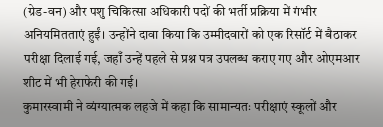(ग्रेड-वन) और पशु चिकित्सा अधिकारी पदों की भर्ती प्रक्रिया में गंभीर अनियमितताएं हुईं। उन्होंने दावा किया कि उम्मीदवारों को एक रिसॉर्ट में बैठाकर परीक्षा दिलाई गई, जहाँ उन्हें पहले से प्रश्न पत्र उपलब्ध कराए गए और ओएमआर शीट में भी हेराफेरी की गई।
कुमारस्वामी ने व्यंग्यात्मक लहजे में कहा कि सामान्यतः परीक्षाएं स्कूलों और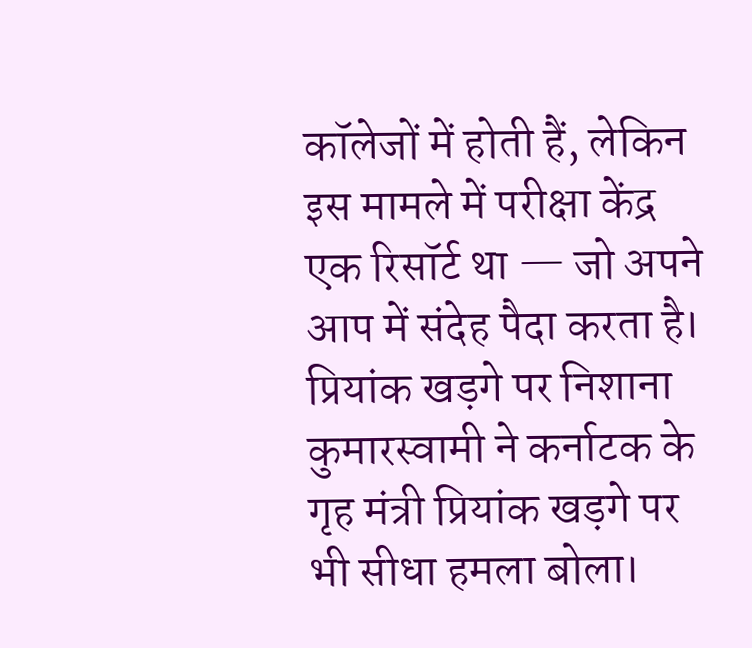कॉलेजों में होती हैं, लेकिन इस मामले में परीक्षा केंद्र एक रिसॉर्ट था — जो अपने आप में संदेह पैदा करता है।
प्रियांक खड़गे पर निशाना
कुमारस्वामी ने कर्नाटक के गृह मंत्री प्रियांक खड़गे पर भी सीधा हमला बोला।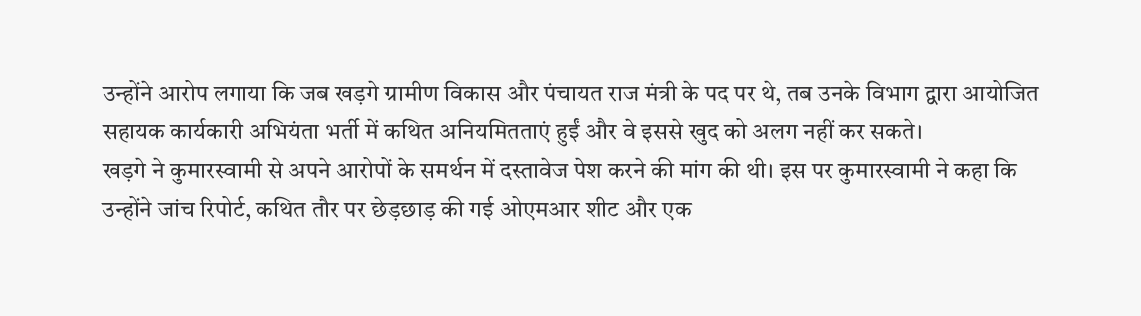उन्होंने आरोप लगाया कि जब खड़गे ग्रामीण विकास और पंचायत राज मंत्री के पद पर थे, तब उनके विभाग द्वारा आयोजित सहायक कार्यकारी अभियंता भर्ती में कथित अनियमितताएं हुईं और वे इससे खुद को अलग नहीं कर सकते।
खड़गे ने कुमारस्वामी से अपने आरोपों के समर्थन में दस्तावेज पेश करने की मांग की थी। इस पर कुमारस्वामी ने कहा कि उन्होंने जांच रिपोर्ट, कथित तौर पर छेड़छाड़ की गई ओएमआर शीट और एक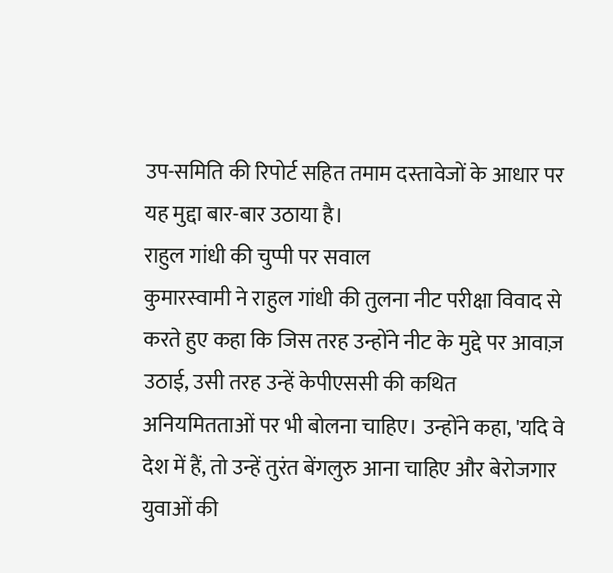उप-समिति की रिपोर्ट सहित तमाम दस्तावेजों के आधार पर यह मुद्दा बार-बार उठाया है।
राहुल गांधी की चुप्पी पर सवाल
कुमारस्वामी ने राहुल गांधी की तुलना नीट परीक्षा विवाद से करते हुए कहा कि जिस तरह उन्होंने नीट के मुद्दे पर आवाज़ उठाई, उसी तरह उन्हें केपीएससी की कथित अनियमितताओं पर भी बोलना चाहिए। उन्होंने कहा, 'यदि वे देश में हैं, तो उन्हें तुरंत बेंगलुरु आना चाहिए और बेरोजगार युवाओं की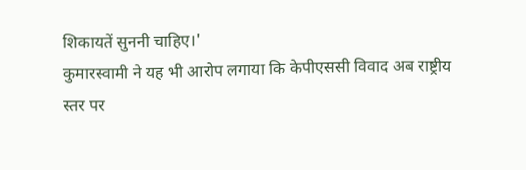शिकायतें सुननी चाहिए।'
कुमारस्वामी ने यह भी आरोप लगाया कि केपीएससी विवाद अब राष्ट्रीय स्तर पर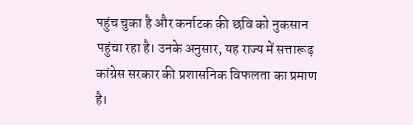पहुंच चुका है और कर्नाटक की छवि को नुकसान पहुंचा रहा है। उनके अनुसार, यह राज्य में सत्तारूढ़ कांग्रेस सरकार की प्रशासनिक विफलता का प्रमाण है।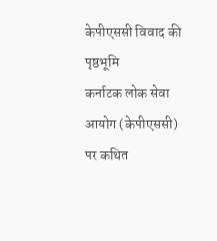केपीएससी विवाद की पृष्ठभूमि
कर्नाटक लोक सेवा आयोग (केपीएससी) पर कथित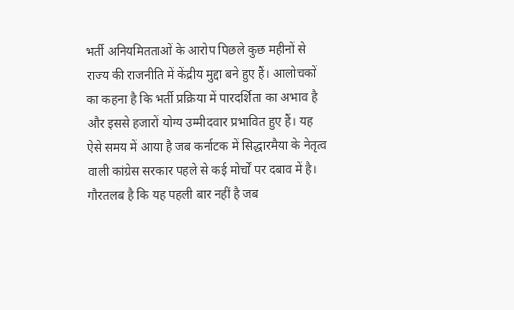भर्ती अनियमितताओं के आरोप पिछले कुछ महीनों से राज्य की राजनीति में केंद्रीय मुद्दा बने हुए हैं। आलोचकों का कहना है कि भर्ती प्रक्रिया में पारदर्शिता का अभाव है और इससे हजारों योग्य उम्मीदवार प्रभावित हुए हैं। यह ऐसे समय में आया है जब कर्नाटक में सिद्धारमैया के नेतृत्व वाली कांग्रेस सरकार पहले से कई मोर्चों पर दबाव में है।
गौरतलब है कि यह पहली बार नहीं है जब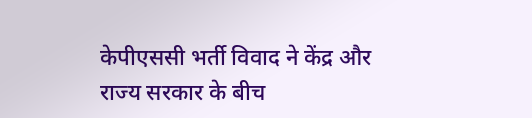केपीएससी भर्ती विवाद ने केंद्र और राज्य सरकार के बीच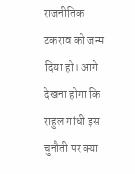राजनीतिक टकराव को जन्म दिया हो। आगे देखना होगा कि राहुल गांधी इस चुनौती पर क्या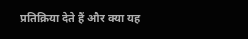प्रतिक्रिया देते हैं और क्या यह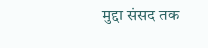मुद्दा संसद तक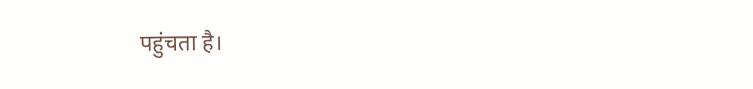पहुंचता है।